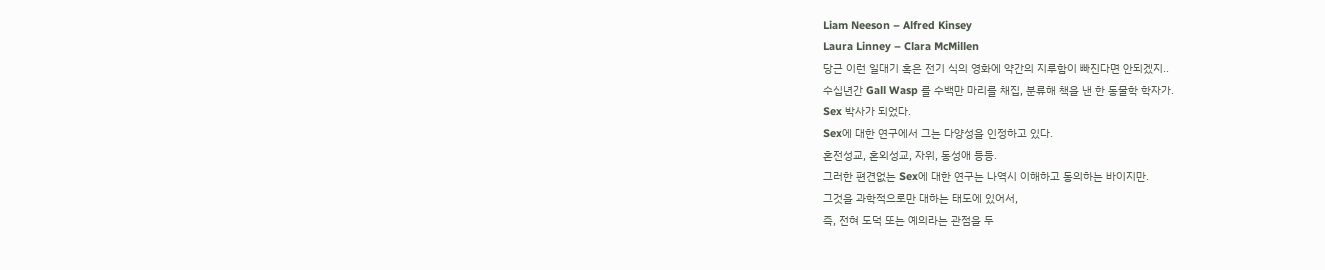Liam Neeson – Alfred Kinsey
Laura Linney – Clara McMillen
당근 이런 일대기 혹은 전기 식의 영화에 약간의 지루함이 빠진다면 안되겠지..
수십년간 Gall Wasp 를 수백만 마리를 채집, 분류해 책을 낸 한 동물학 학자가.
Sex 박사가 되었다.
Sex에 대한 연구에서 그는 다양성을 인정하고 있다.
혼전성교, 혼외성교, 자위, 동성애 등등.
그러한 편견없는 Sex에 대한 연구는 나역시 이해하고 동의하는 바이지만.
그것을 과학적으로만 대하는 태도에 있어서,
즉, 전혀 도덕 또는 예의라는 관점을 두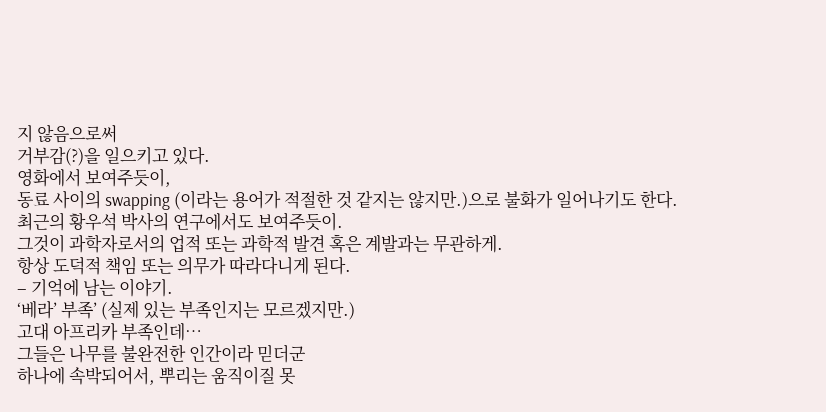지 않음으로써
거부감(?)을 일으키고 있다.
영화에서 보여주듯이,
동료 사이의 swapping (이라는 용어가 적절한 것 같지는 않지만.)으로 불화가 일어나기도 한다.
최근의 황우석 박사의 연구에서도 보여주듯이.
그것이 과학자로서의 업적 또는 과학적 발견 혹은 계발과는 무관하게.
항상 도덕적 책임 또는 의무가 따라다니게 된다.
– 기억에 남는 이야기.
‘베라’ 부족’ (실제 있는 부족인지는 모르겠지만.)
고대 아프리카 부족인데…
그들은 나무를 불완전한 인간이라 믿더군
하나에 속박되어서, 뿌리는 움직이질 못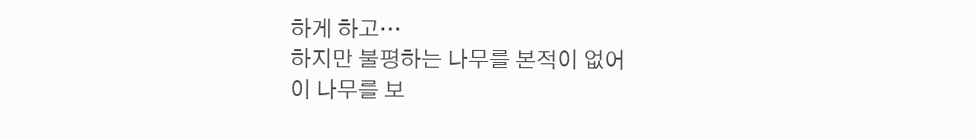하게 하고…
하지만 불평하는 나무를 본적이 없어
이 나무를 보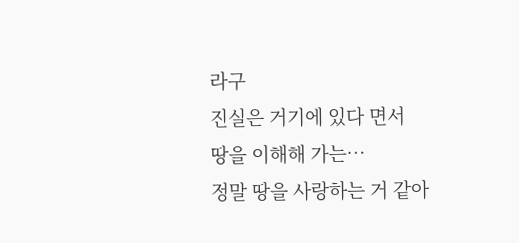라구
진실은 거기에 있다 면서
땅을 이해해 가는…
정말 땅을 사랑하는 거 같아